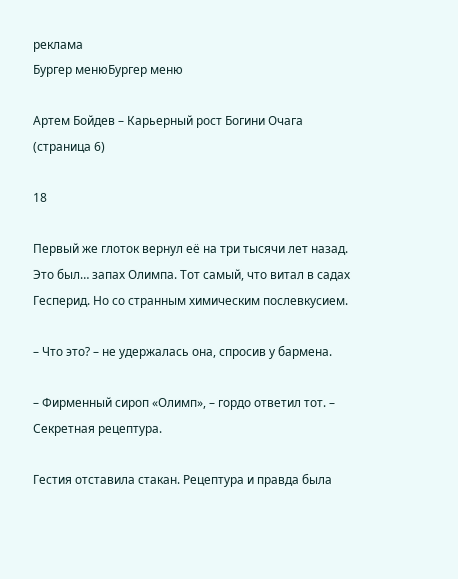реклама
Бургер менюБургер меню

Артем Бойдев – Карьерный рост Богини Очага (страница 6)

18

Первый же глоток вернул её на три тысячи лет назад. Это был… запах Олимпа. Тот самый, что витал в садах Гесперид. Но со странным химическим послевкусием.

– Что это? – не удержалась она, спросив у бармена.

– Фирменный сироп «Олимп», – гордо ответил тот. – Секретная рецептура.

Гестия отставила стакан. Рецептура и правда была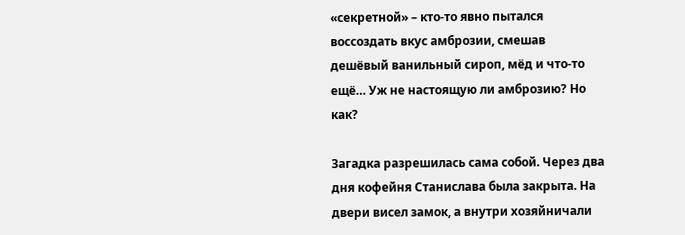«секретной» – кто-то явно пытался воссоздать вкус амброзии, смешав дешёвый ванильный сироп, мёд и что-то ещё… Уж не настоящую ли амброзию? Но как?

Загадка разрешилась сама собой. Через два дня кофейня Станислава была закрыта. На двери висел замок, а внутри хозяйничали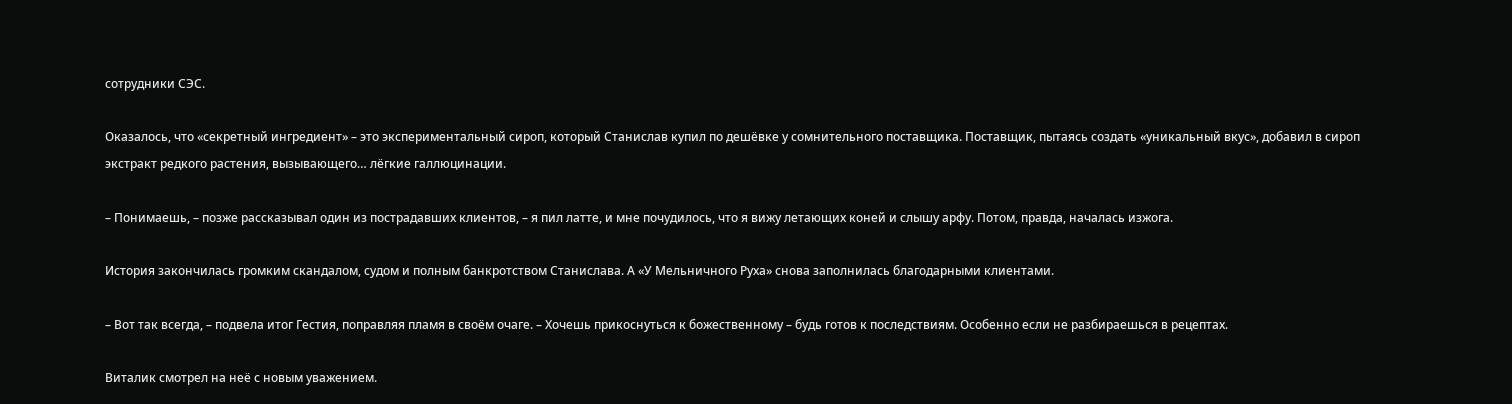сотрудники СЭС.

Оказалось, что «секретный ингредиент» – это экспериментальный сироп, который Станислав купил по дешёвке у сомнительного поставщика. Поставщик, пытаясь создать «уникальный вкус», добавил в сироп экстракт редкого растения, вызывающего… лёгкие галлюцинации.

– Понимаешь, – позже рассказывал один из пострадавших клиентов, – я пил латте, и мне почудилось, что я вижу летающих коней и слышу арфу. Потом, правда, началась изжога.

История закончилась громким скандалом, судом и полным банкротством Станислава. А «У Мельничного Руха» снова заполнилась благодарными клиентами.

– Вот так всегда, – подвела итог Гестия, поправляя пламя в своём очаге. – Хочешь прикоснуться к божественному – будь готов к последствиям. Особенно если не разбираешься в рецептах.

Виталик смотрел на неё с новым уважением.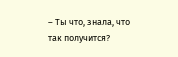– Ты что, знала, что так получится?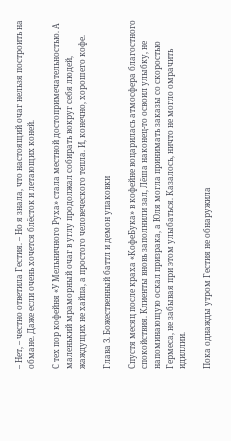– Нет, – честно ответила Гестия. – Но я знала, что настоящий очаг нельзя построить на обмане. Даже если очень хочется блёсток и летающих коней.

С тех пор кофейня «У Мельничного Руха» стала местной достопримечательностью. А маленький мраморный очаг в углу продолжал собирать вокруг себя людей, жаждущих не хайпа, а простого человеческого тепла. И, конечно, хорошего кофе.

Глава 3. Божественный баттл и демон упаковки

Спустя месяц после краха «КофеБука» в кофейне воцарилась атмосфера благостного спокойствия. Клиенты вновь заполнили зал, Лёша наконец-то освоил улыбку, не напоминающую оскал призрака, а Юля могла принимать заказы со скоростью Гермеса, не забывая при этом улыбаться. Казалось, ничто не могло омрачить идиллии.

Пока однажды утром Гестия не обнаружила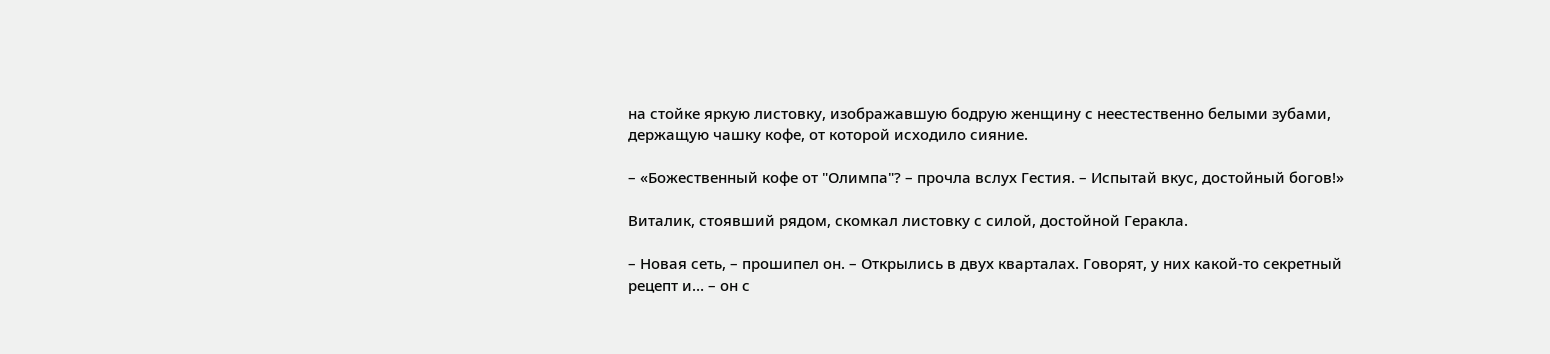на стойке яркую листовку, изображавшую бодрую женщину с неестественно белыми зубами, держащую чашку кофе, от которой исходило сияние.

– «Божественный кофе от "Олимпа"? – прочла вслух Гестия. – Испытай вкус, достойный богов!»

Виталик, стоявший рядом, скомкал листовку с силой, достойной Геракла.

– Новая сеть, – прошипел он. – Открылись в двух кварталах. Говорят, у них какой-то секретный рецепт и… – он с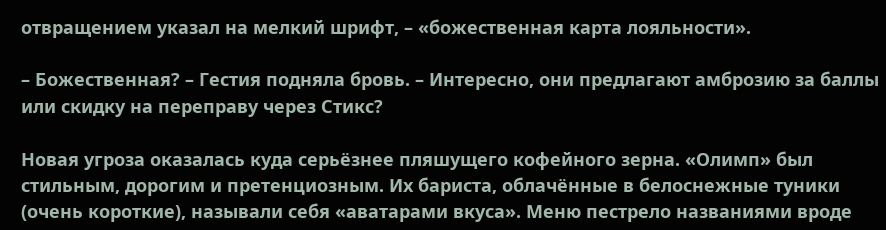отвращением указал на мелкий шрифт, – «божественная карта лояльности».

– Божественная? – Гестия подняла бровь. – Интересно, они предлагают амброзию за баллы или скидку на переправу через Стикс?

Новая угроза оказалась куда серьёзнее пляшущего кофейного зерна. «Олимп» был стильным, дорогим и претенциозным. Их бариста, облачённые в белоснежные туники (очень короткие), называли себя «аватарами вкуса». Меню пестрело названиями вроде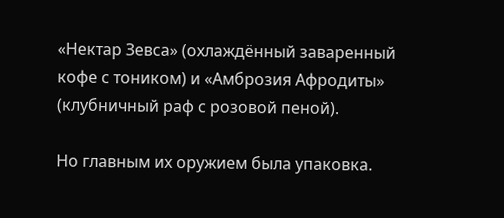«Нектар Зевса» (охлаждённый заваренный кофе с тоником) и «Амброзия Афродиты» (клубничный раф с розовой пеной).

Но главным их оружием была упаковка.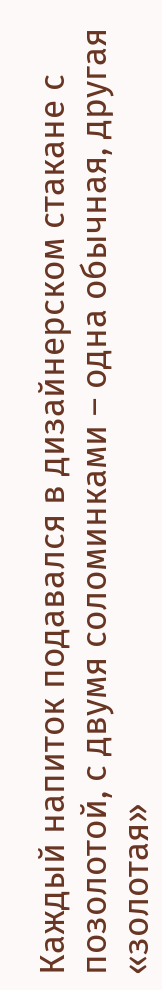Каждый напиток подавался в дизайнерском стакане с позолотой, с двумя соломинками – одна обычная, другая «золотая»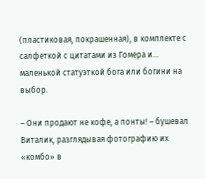(пластиковая, покрашенная), в комплекте с салфеткой с цитатами из Гомера и… маленькой статуэткой бога или богини на выбор.

– Они продают не кофе, а понты! – бушевал Виталик, разглядывая фотографию их «комбо» в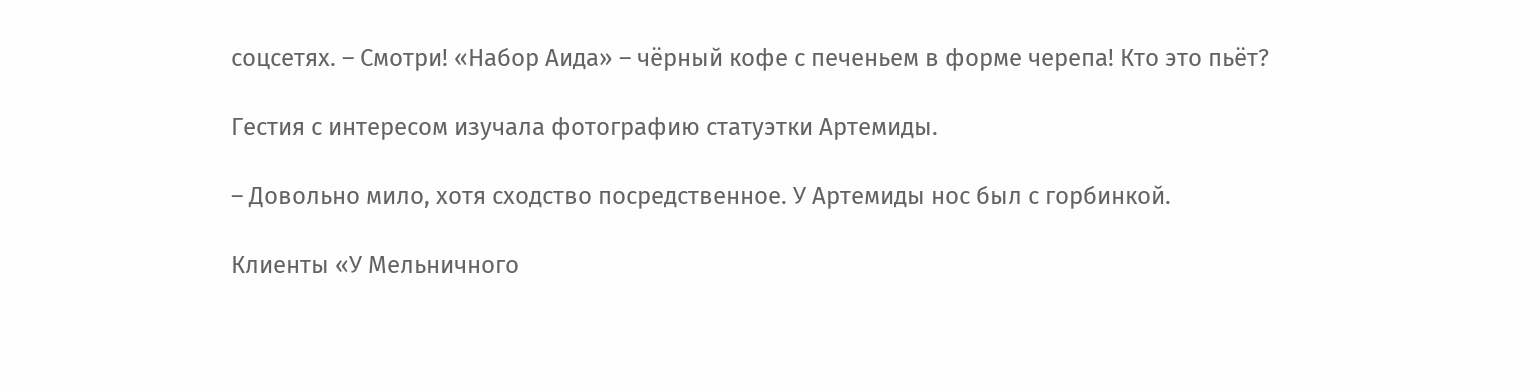соцсетях. – Смотри! «Набор Аида» – чёрный кофе с печеньем в форме черепа! Кто это пьёт?

Гестия с интересом изучала фотографию статуэтки Артемиды.

– Довольно мило, хотя сходство посредственное. У Артемиды нос был с горбинкой.

Клиенты «У Мельничного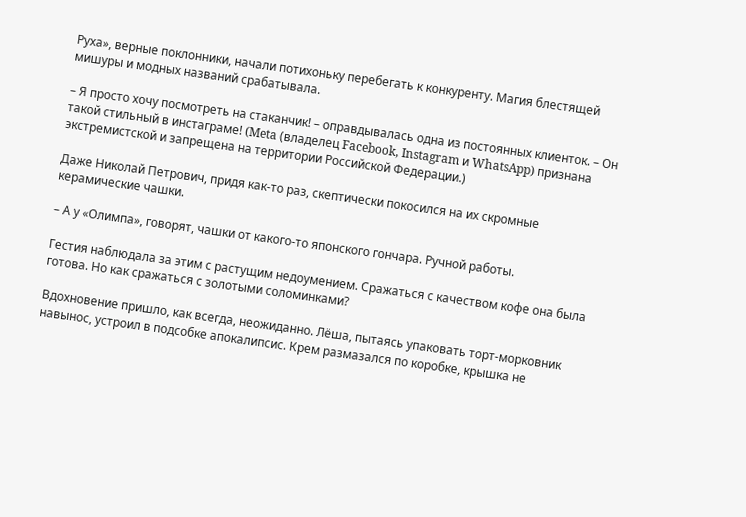Руха», верные поклонники, начали потихоньку перебегать к конкуренту. Магия блестящей мишуры и модных названий срабатывала.

– Я просто хочу посмотреть на стаканчик! – оправдывалась одна из постоянных клиенток. – Он такой стильный в инстаграме! (Meta (владелец Facebook, Instagram и WhatsApp) признана экстремистской и запрещена на территории Российской Федерации.)

Даже Николай Петрович, придя как-то раз, скептически покосился на их скромные керамические чашки.

– А у «Олимпа», говорят, чашки от какого-то японского гончара. Ручной работы.

Гестия наблюдала за этим с растущим недоумением. Сражаться с качеством кофе она была готова. Но как сражаться с золотыми соломинками?

Вдохновение пришло, как всегда, неожиданно. Лёша, пытаясь упаковать торт-морковник навынос, устроил в подсобке апокалипсис. Крем размазался по коробке, крышка не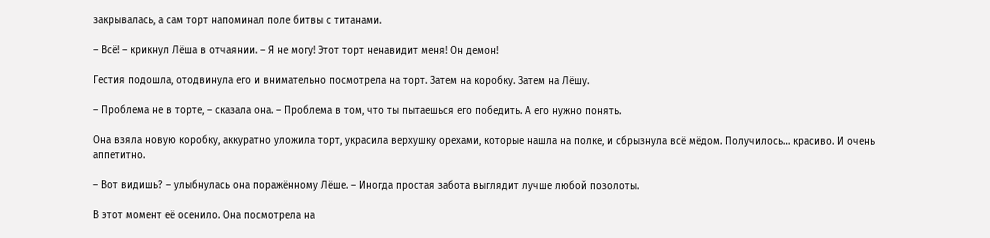закрывалась, а сам торт напоминал поле битвы с титанами.

– Всё! – крикнул Лёша в отчаянии. – Я не могу! Этот торт ненавидит меня! Он демон!

Гестия подошла, отодвинула его и внимательно посмотрела на торт. Затем на коробку. Затем на Лёшу.

– Проблема не в торте, – сказала она. – Проблема в том, что ты пытаешься его победить. А его нужно понять.

Она взяла новую коробку, аккуратно уложила торт, украсила верхушку орехами, которые нашла на полке, и сбрызнула всё мёдом. Получилось… красиво. И очень аппетитно.

– Вот видишь? – улыбнулась она поражённому Лёше. – Иногда простая забота выглядит лучше любой позолоты.

В этот момент её осенило. Она посмотрела на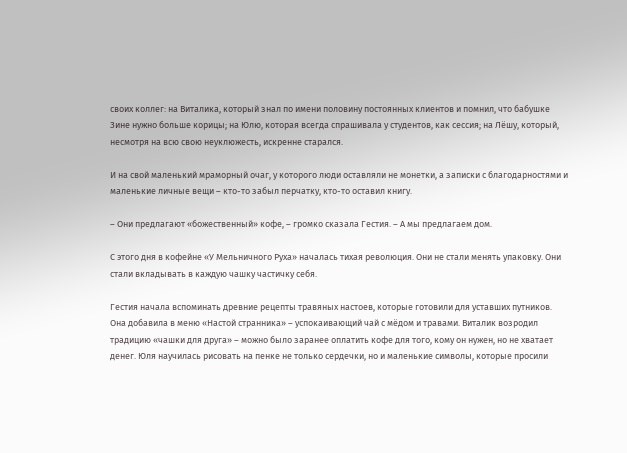своих коллег: на Виталика, который знал по имени половину постоянных клиентов и помнил, что бабушке Зине нужно больше корицы; на Юлю, которая всегда спрашивала у студентов, как сессия; на Лёшу, который, несмотря на всю свою неуклюжесть, искренне старался.

И на свой маленький мраморный очаг, у которого люди оставляли не монетки, а записки с благодарностями и маленькие личные вещи – кто-то забыл перчатку, кто-то оставил книгу.

– Они предлагают «божественный» кофе, – громко сказала Гестия. – А мы предлагаем дом.

С этого дня в кофейне «У Мельничного Руха» началась тихая революция. Они не стали менять упаковку. Они стали вкладывать в каждую чашку частичку себя.

Гестия начала вспоминать древние рецепты травяных настоев, которые готовили для уставших путников. Она добавила в меню «Настой странника» – успокаивающий чай с мёдом и травами. Виталик возродил традицию «чашки для друга» – можно было заранее оплатить кофе для того, кому он нужен, но не хватает денег. Юля научилась рисовать на пенке не только сердечки, но и маленькие символы, которые просили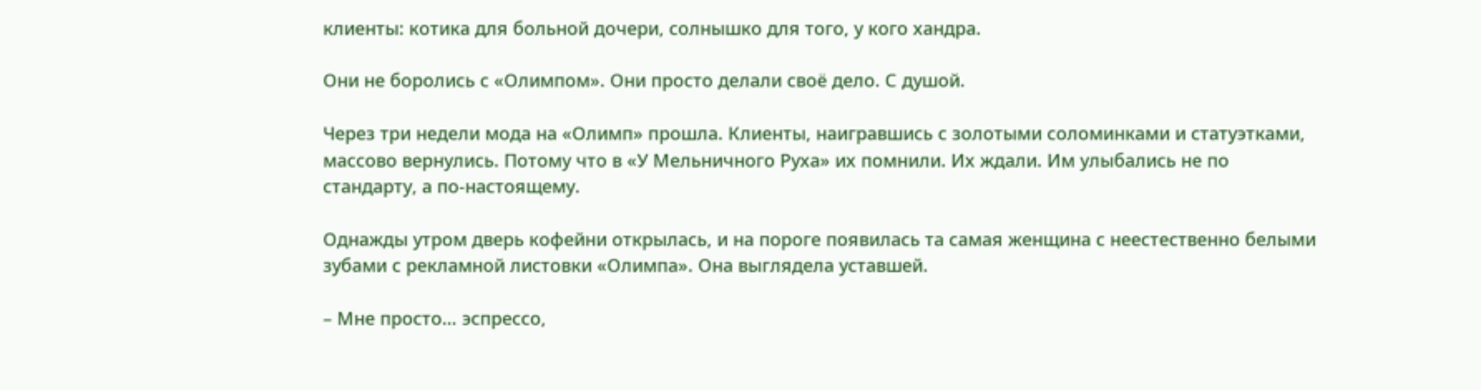клиенты: котика для больной дочери, солнышко для того, у кого хандра.

Они не боролись с «Олимпом». Они просто делали своё дело. С душой.

Через три недели мода на «Олимп» прошла. Клиенты, наигравшись с золотыми соломинками и статуэтками, массово вернулись. Потому что в «У Мельничного Руха» их помнили. Их ждали. Им улыбались не по стандарту, а по-настоящему.

Однажды утром дверь кофейни открылась, и на пороге появилась та самая женщина с неестественно белыми зубами с рекламной листовки «Олимпа». Она выглядела уставшей.

– Мне просто… эспрессо,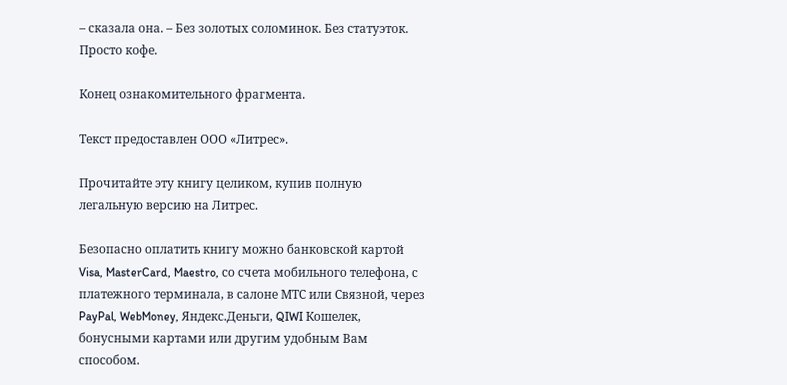– сказала она. – Без золотых соломинок. Без статуэток. Просто кофе.

Конец ознакомительного фрагмента.

Текст предоставлен ООО «Литрес».

Прочитайте эту книгу целиком, купив полную легальную версию на Литрес.

Безопасно оплатить книгу можно банковской картой Visa, MasterCard, Maestro, со счета мобильного телефона, с платежного терминала, в салоне МТС или Связной, через PayPal, WebMoney, Яндекс.Деньги, QIWI Кошелек, бонусными картами или другим удобным Вам способом.